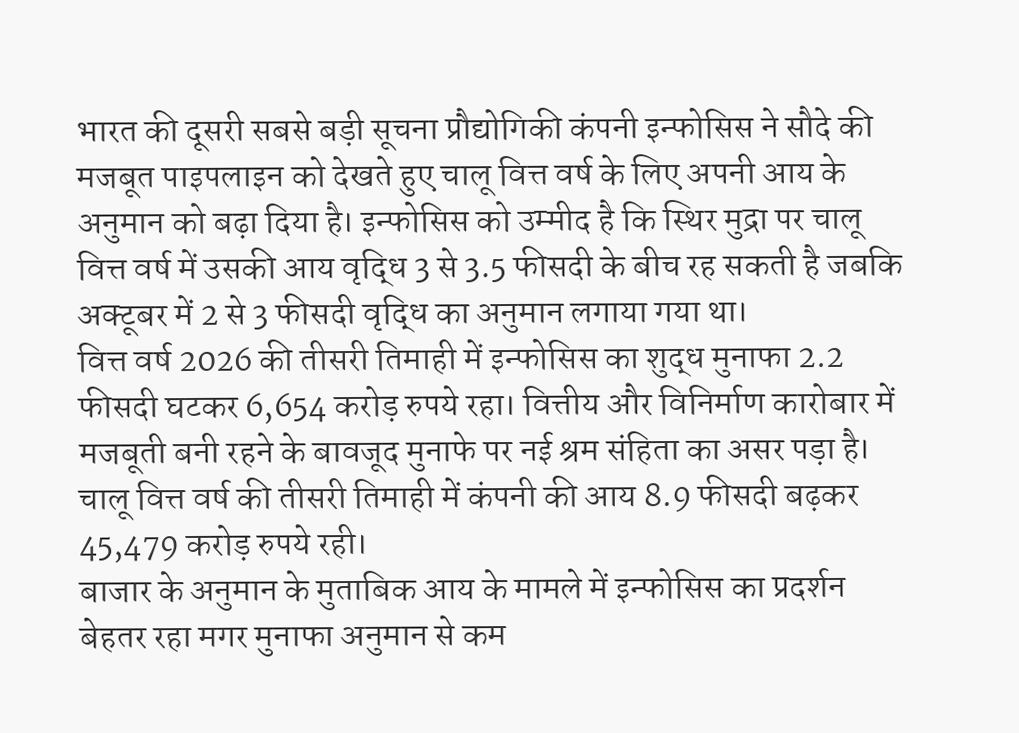भारत की दूसरी सबसे बड़ी सूचना प्रौद्योगिकी कंपनी इन्फोसिस ने सौदे की मजबूत पाइपलाइन को देखते हुए चालू वित्त वर्ष के लिए अपनी आय के अनुमान को बढ़ा दिया है। इन्फोसिस को उम्मीद है कि स्थिर मुद्रा पर चालू वित्त वर्ष में उसकी आय वृद्धि 3 से 3.5 फीसदी के बीच रह सकती है जबकि अक्टूबर में 2 से 3 फीसदी वृद्धि का अनुमान लगाया गया था।
वित्त वर्ष 2026 की तीसरी तिमाही में इन्फोसिस का शुद्ध मुनाफा 2.2 फीसदी घटकर 6,654 करोड़ रुपये रहा। वित्तीय और विनिर्माण कारोबार में मजबूती बनी रहने के बावजूद मुनाफे पर नई श्रम संहिता का असर पड़ा है। चालू वित्त वर्ष की तीसरी तिमाही में कंपनी की आय 8.9 फीसदी बढ़कर 45,479 करोड़ रुपये रही।
बाजार के अनुमान के मुताबिक आय के मामले में इन्फोसिस का प्रदर्शन बेहतर रहा मगर मुनाफा अनुमान से कम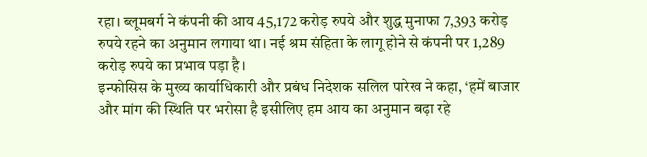रहा। ब्लूमबर्ग ने कंपनी की आय 45,172 करोड़ रुपये और शुद्ध मुनाफा 7,393 करोड़ रुपये रहने का अनुमान लगाया था। नई श्रम संहिता के लागू होने से कंपनी पर 1,289 करोड़ रुपये का प्रभाव पड़ा है।
इन्फोसिस के मुख्य कार्याधिकारी और प्रबंध निदेशक सलिल पारेख ने कहा, ‘हमें बाजार और मांग की स्थिति पर भरोसा है इसीलिए हम आय का अनुमान बढ़ा रहे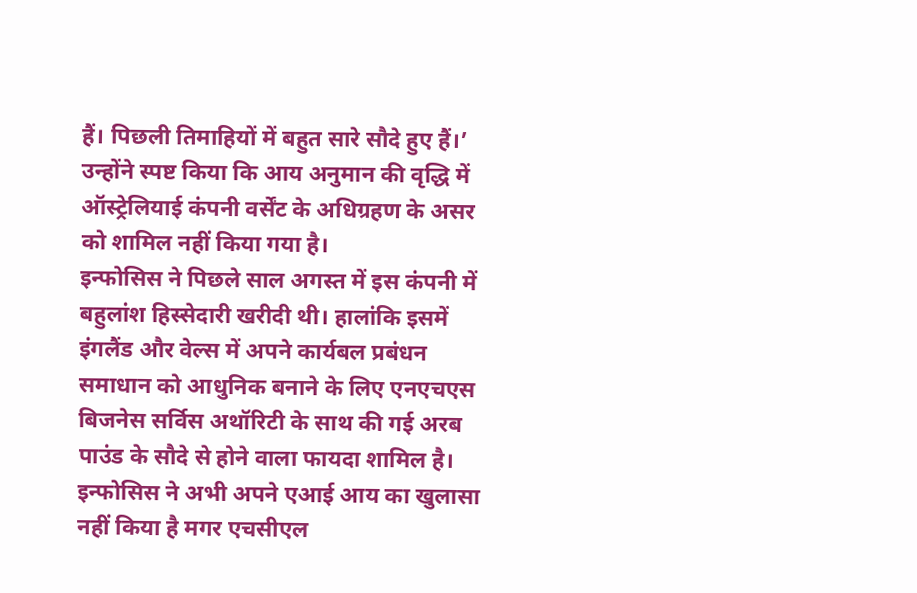हैं। पिछली तिमाहियों में बहुत सारे सौदे हुए हैं।’ उन्होंने स्पष्ट किया कि आय अनुमान की वृद्धि में ऑस्ट्रेलियाई कंपनी वर्सेंट के अधिग्रहण के असर को शामिल नहीं किया गया है।
इन्फोसिस ने पिछले साल अगस्त में इस कंपनी में बहुलांश हिस्सेदारी खरीदी थी। हालांकि इसमें इंगलैंड और वेल्स में अपने कार्यबल प्रबंधन समाधान को आधुनिक बनाने के लिए एनएचएस बिजनेस सर्विस अथॉरिटी के साथ की गई अरब पाउंड के सौदे से होने वाला फायदा शामिल है।
इन्फोसिस ने अभी अपने एआई आय का खुलासा नहीं किया है मगर एचसीएल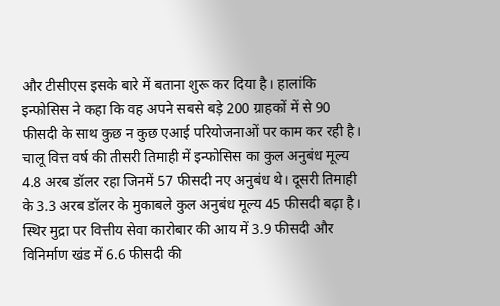और टीसीएस इसके बारे में बताना शुरू कर दिया है। हालांकि इन्फोसिस ने कहा कि वह अपने सबसे बड़े 200 ग्राहकों में से 90 फीसदी के साथ कुछ न कुछ एआई परियोजनाओं पर काम कर रही है। चालू वित्त वर्ष की तीसरी तिमाही में इन्फोसिस का कुल अनुबंध मूल्य 4.8 अरब डॉलर रहा जिनमें 57 फीसदी नए अनुबंध थे। दूसरी तिमाही के 3.3 अरब डॉलर के मुकाबले कुल अनुबंध मूल्य 45 फीसदी बढ़ा है। स्थिर मुद्रा पर वित्तीय सेवा कारोबार की आय में 3.9 फीसदी और विनिर्माण खंड में 6.6 फीसदी की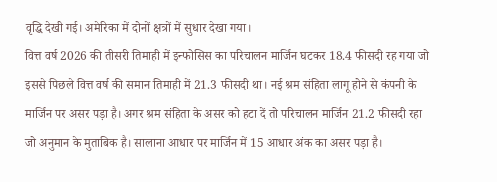वृद्धि देखी गई। अमेरिका में दोनों क्षत्रों में सुधार देखा गया।
वित्त वर्ष 2026 की तीसरी तिमाही में इन्फोसिस का परिचालन मार्जिन घटकर 18.4 फीसदी रह गया जो इससे पिछले वित्त वर्ष की समान तिमाही में 21.3 फीसदी था। नई श्रम संहिता लागू होने से कंपनी के मार्जिन पर असर पड़ा है। अगर श्रम संहिता के असर को हटा दें तो परिचालन मार्जिन 21.2 फीसदी रहा जो अनुमान के मुताबिक है। सालाना आधार पर मार्जिन में 15 आधार अंक का असर पड़ा है।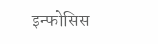इन्फोसिस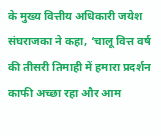के मुख्य वित्तीय अधिकारी जयेश संघराजका ने कहा, ‘चालू वित्त वर्ष की तीसरी तिमाही में हमारा प्रदर्शन काफी अच्छा रहा और आम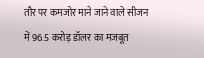तौर पर कमजोर माने जाने वाले सीजन में 96.5 करोड़ डॉलर का मजबूत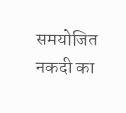समयोजित नकदी का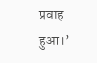प्रवाह हुआ।’